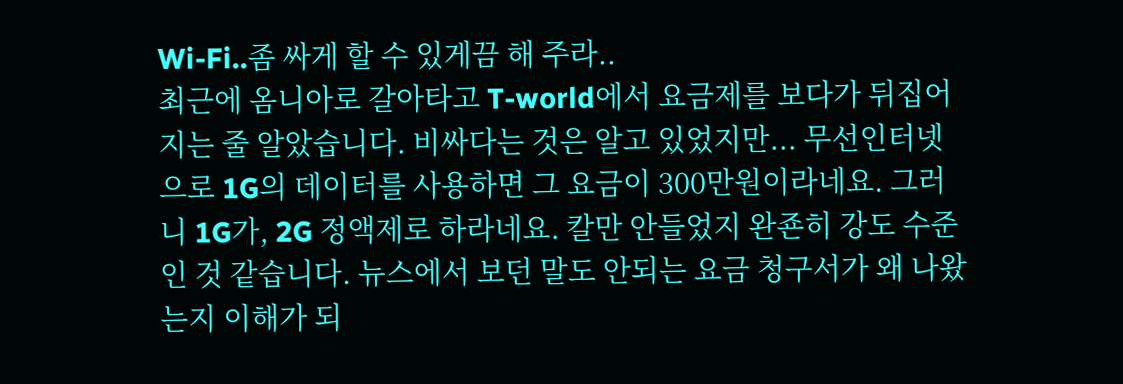Wi-Fi..좀 싸게 할 수 있게끔 해 주라..
최근에 옴니아로 갈아타고 T-world에서 요금제를 보다가 뒤집어 지는 줄 알았습니다. 비싸다는 것은 알고 있었지만... 무선인터넷으로 1G의 데이터를 사용하면 그 요금이 300만원이라네요. 그러니 1G가, 2G 정액제로 하라네요. 칼만 안들었지 완죤히 강도 수준인 것 같습니다. 뉴스에서 보던 말도 안되는 요금 청구서가 왜 나왔는지 이해가 되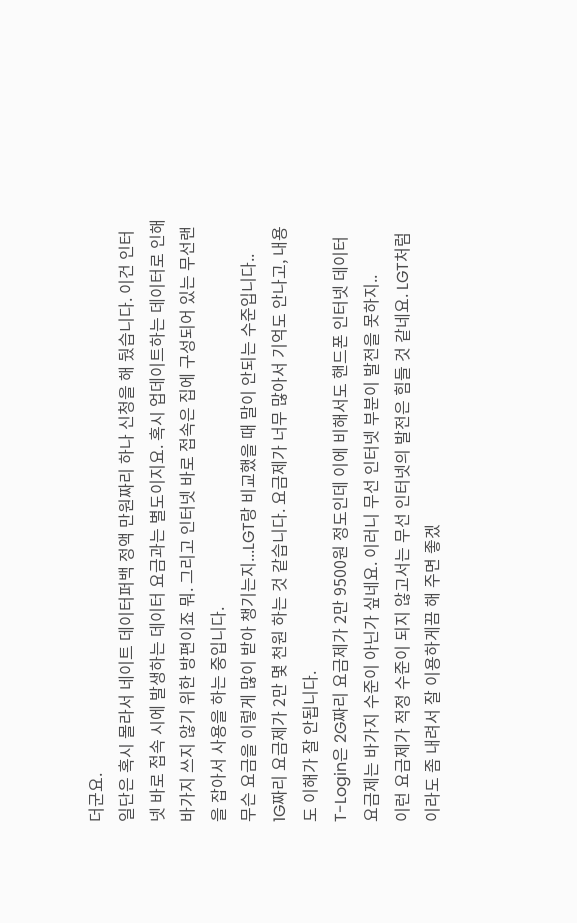더군요.
일단은 혹시 몰라서 네이트 데이터퍼백 정액 만원짜리 하나 신청을 해 뒀습니다. 이건 인터넷 바로 접속 시에 발생하는 데이터 요금과는 별도이지요. 혹시 업데이트하는 데이터로 인해 바가지 쓰지 않기 위한 방편이죠 뭐. 그리고 인터넷 바로 접속은 집에 구성되어 있는 무선랜을 잡아서 사용을 하는 중입니다.
무슨 요금을 이렇게 많이 받아 챙기는지...LGT랑 비교했을 때 말이 안되는 수준입니다..
1G짜리 요금제가 2만 몇 천원 하는 것 같습니다. 요금제가 너무 많아서 기억도 안나고, 내용도 이해가 잘 안됩니다.
T-Login은 2G짜리 요금제가 2만 9500원 정도인데 이에 비해서도 핸드폰 인터넷 데이터 요금제는 바가지 수준이 아닌가 싶네요. 이러니 무선 인터넷 부분이 발전을 못하지..
이런 요금제가 적정 수준이 되지 않고서는 무선 인터넷의 발전은 힘들 것 같네요. LGT처럼이라도 좀 내려서 잘 이용하게끔 해 주면 좋겠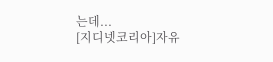는데...
[지디넷코리아]자유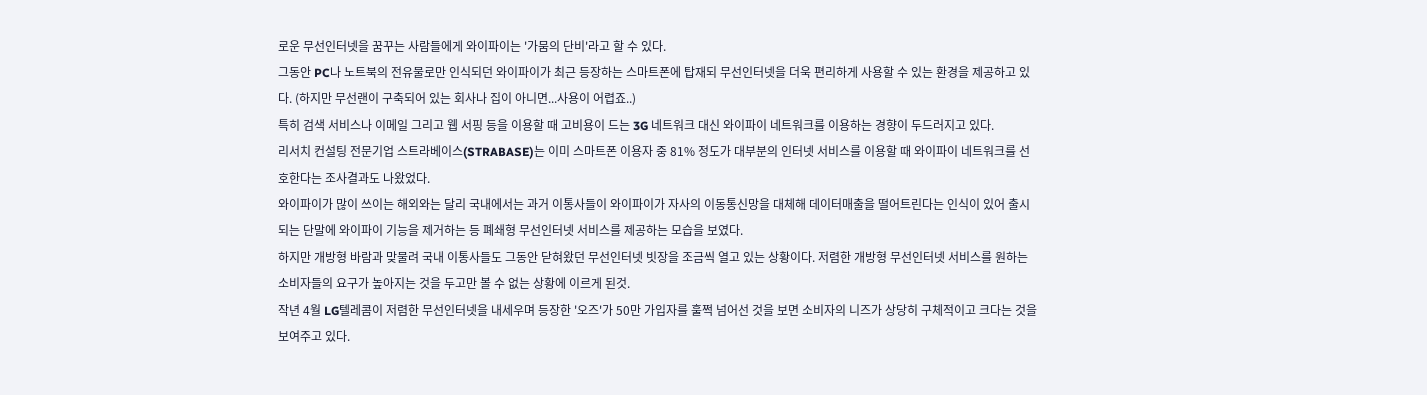로운 무선인터넷을 꿈꾸는 사람들에게 와이파이는 '가뭄의 단비'라고 할 수 있다.
그동안 PC나 노트북의 전유물로만 인식되던 와이파이가 최근 등장하는 스마트폰에 탑재되 무선인터넷을 더욱 편리하게 사용할 수 있는 환경을 제공하고 있다. (하지만 무선랜이 구축되어 있는 회사나 집이 아니면...사용이 어렵죠..)
특히 검색 서비스나 이메일 그리고 웹 서핑 등을 이용할 때 고비용이 드는 3G 네트워크 대신 와이파이 네트워크를 이용하는 경향이 두드러지고 있다.
리서치 컨설팅 전문기업 스트라베이스(STRABASE)는 이미 스마트폰 이용자 중 81% 정도가 대부분의 인터넷 서비스를 이용할 때 와이파이 네트워크를 선호한다는 조사결과도 나왔었다.
와이파이가 많이 쓰이는 해외와는 달리 국내에서는 과거 이통사들이 와이파이가 자사의 이동통신망을 대체해 데이터매출을 떨어트린다는 인식이 있어 출시되는 단말에 와이파이 기능을 제거하는 등 폐쇄형 무선인터넷 서비스를 제공하는 모습을 보였다.
하지만 개방형 바람과 맞물려 국내 이통사들도 그동안 닫혀왔던 무선인터넷 빗장을 조금씩 열고 있는 상황이다. 저렴한 개방형 무선인터넷 서비스를 원하는 소비자들의 요구가 높아지는 것을 두고만 볼 수 없는 상황에 이르게 된것.
작년 4월 LG텔레콤이 저렴한 무선인터넷을 내세우며 등장한 '오즈'가 50만 가입자를 훌쩍 넘어선 것을 보면 소비자의 니즈가 상당히 구체적이고 크다는 것을 보여주고 있다.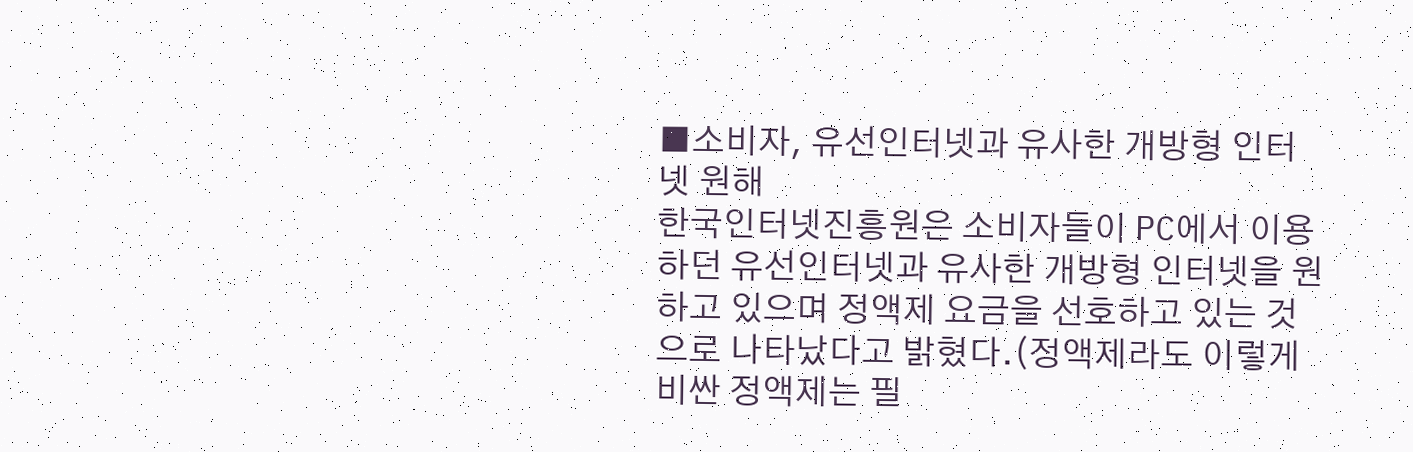■소비자, 유선인터넷과 유사한 개방형 인터넷 원해
한국인터넷진흥원은 소비자들이 PC에서 이용하던 유선인터넷과 유사한 개방형 인터넷을 원하고 있으며 정액제 요금을 선호하고 있는 것으로 나타났다고 밝혔다.(정액제라도 이렇게 비싼 정액제는 필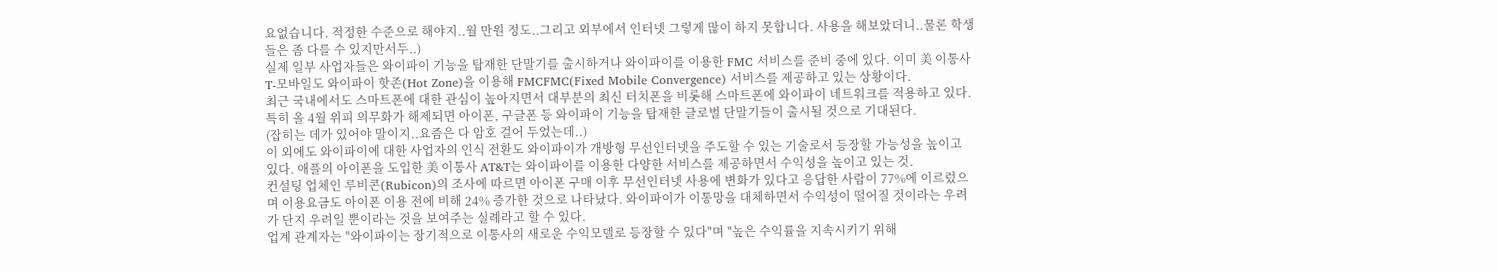요없습니다. 적정한 수준으로 해야지..월 만원 정도..그리고 외부에서 인터넷 그렇게 많이 하지 못합니다. 사용을 해보았더니..물론 학생들은 좀 다를 수 있지만서두..)
실제 일부 사업자들은 와이파이 기능을 탑재한 단말기를 출시하거나 와이파이를 이용한 FMC 서비스를 준비 중에 있다. 이미 美 이통사 T-모바일도 와이파이 핫존(Hot Zone)을 이용해 FMCFMC(Fixed Mobile Convergence) 서비스를 제공하고 있는 상황이다.
최근 국내에서도 스마트폰에 대한 관심이 높아지면서 대부분의 최신 터치폰을 비롯해 스마트폰에 와이파이 네트워크를 적용하고 있다. 특히 올 4월 위피 의무화가 해제되면 아이폰, 구글폰 등 와이파이 기능을 탑재한 글로벌 단말기들이 출시될 것으로 기대된다.
(잡히는 데가 있어야 말이지..요즘은 다 암호 걸어 두었는데..)
이 외에도 와이파이에 대한 사업자의 인식 전환도 와이파이가 개방형 무선인터넷을 주도할 수 있는 기술로서 등장할 가능성을 높이고 있다. 애플의 아이폰을 도입한 美 이통사 AT&T는 와이파이를 이용한 다양한 서비스를 제공하면서 수익성을 높이고 있는 것.
컨설팅 업체인 루비콘(Rubicon)의 조사에 따르면 아이폰 구매 이후 무선인터넷 사용에 변화가 있다고 응답한 사람이 77%에 이르렀으며 이용요금도 아이폰 이용 전에 비해 24% 증가한 것으로 나타났다. 와이파이가 이통망을 대체하면서 수익성이 떨어질 것이라는 우려가 단지 우려일 뿐이라는 것을 보여주는 실례라고 할 수 있다.
업계 관계자는 "와이파이는 장기적으로 이통사의 새로운 수익모델로 등장할 수 있다"며 "높은 수익률을 지속시키기 위해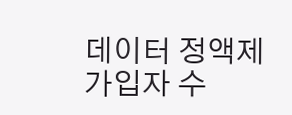데이터 정액제 가입자 수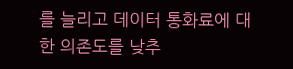를 늘리고 데이터 통화료에 대한 의존도를 낮추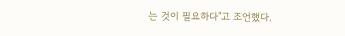는 것이 필요하다"고 조언했다.